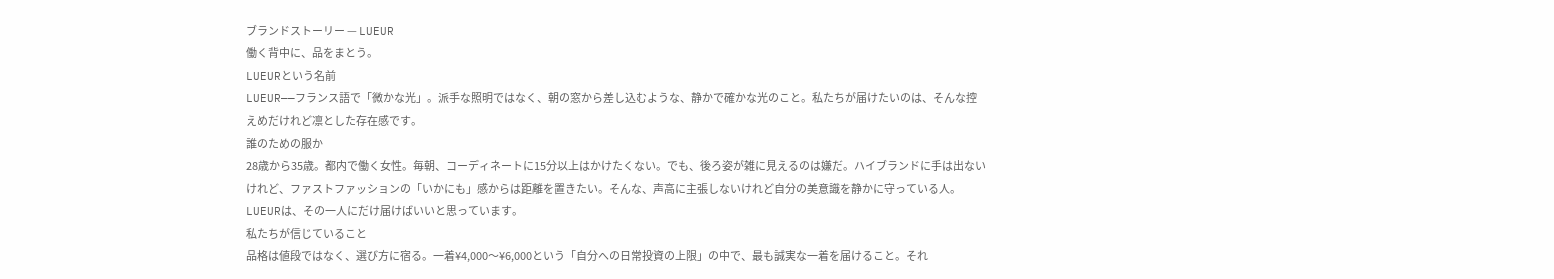ブランドストーリー — LUEUR
働く背中に、品をまとう。
LUEURという名前
LUEUR——フランス語で「微かな光」。派手な照明ではなく、朝の窓から差し込むような、静かで確かな光のこと。私たちが届けたいのは、そんな控えめだけれど凛とした存在感です。
誰のための服か
28歳から35歳。都内で働く女性。毎朝、コーディネートに15分以上はかけたくない。でも、後ろ姿が雑に見えるのは嫌だ。ハイブランドに手は出ないけれど、ファストファッションの「いかにも」感からは距離を置きたい。そんな、声高に主張しないけれど自分の美意識を静かに守っている人。LUEURは、その一人にだけ届けばいいと思っています。
私たちが信じていること
品格は値段ではなく、選び方に宿る。一着¥4,000〜¥6,000という「自分への日常投資の上限」の中で、最も誠実な一着を届けること。それ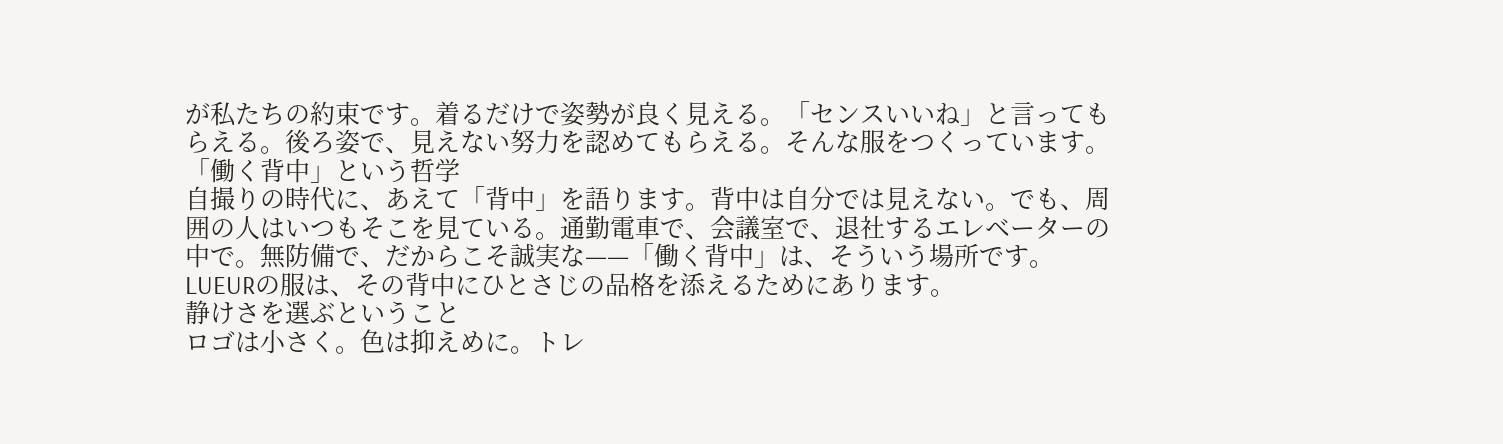が私たちの約束です。着るだけで姿勢が良く見える。「センスいいね」と言ってもらえる。後ろ姿で、見えない努力を認めてもらえる。そんな服をつくっています。
「働く背中」という哲学
自撮りの時代に、あえて「背中」を語ります。背中は自分では見えない。でも、周囲の人はいつもそこを見ている。通勤電車で、会議室で、退社するエレベーターの中で。無防備で、だからこそ誠実な——「働く背中」は、そういう場所です。LUEURの服は、その背中にひとさじの品格を添えるためにあります。
静けさを選ぶということ
ロゴは小さく。色は抑えめに。トレ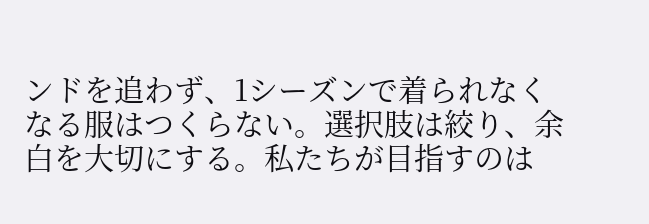ンドを追わず、1シーズンで着られなくなる服はつくらない。選択肢は絞り、余白を大切にする。私たちが目指すのは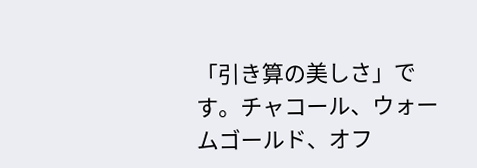「引き算の美しさ」です。チャコール、ウォームゴールド、オフ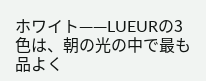ホワイト——LUEURの3色は、朝の光の中で最も品よく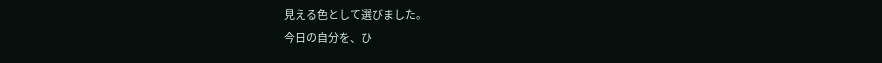見える色として選びました。
今日の自分を、ひ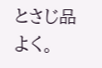とさじ品よく。